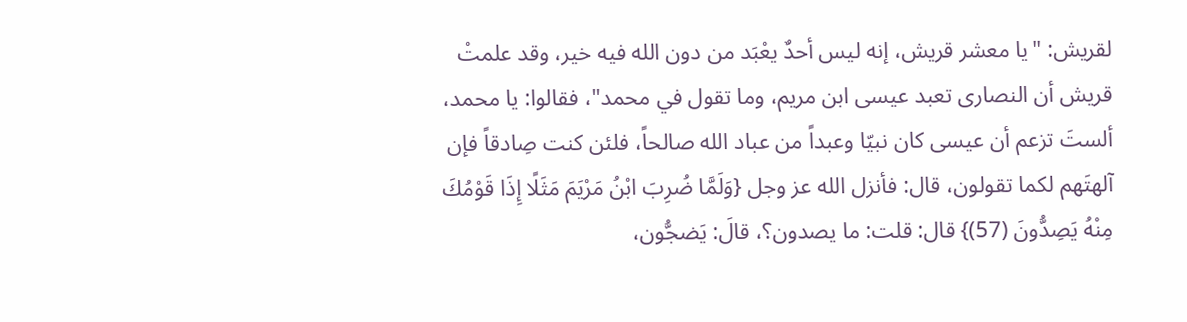لقريش: "يا معشر قريش، إنه ليس أحدٌ يعْبَد من دون الله فيه خير، وقد علمتْ قريش أن النصارى تعبد عيسى ابن مريم، وما تقول في محمد"، فقالوا: يا محمد، ألستَ تزعم أن عيسى كان نبيّا وعبداً من عباد الله صالحاً، فلئن كنت صِادقاً فإن آلهتَهم لكما تقولون، قال: فأنزل الله عز وجل {وَلَمَّا ضُرِبَ ابْنُ مَرْيَمَ مَثَلًا إِذَا قَوْمُكَ مِنْهُ يَصِدُّونَ (57)} قال: قلت: ما يصدون؟، قالَ: يَضجُّون،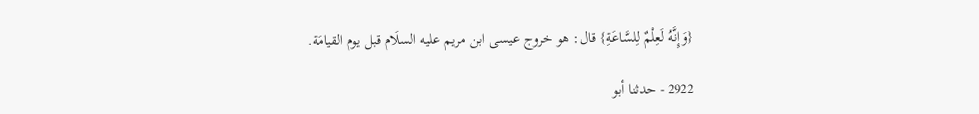{وَإِنَّهُ لَعِلْمٌ لِلسَّاعَةِ} قال: هو خروج عيسى ابن مريم عليه السلَام قبل يوم القيامَة.

2922 - حدثنا أبو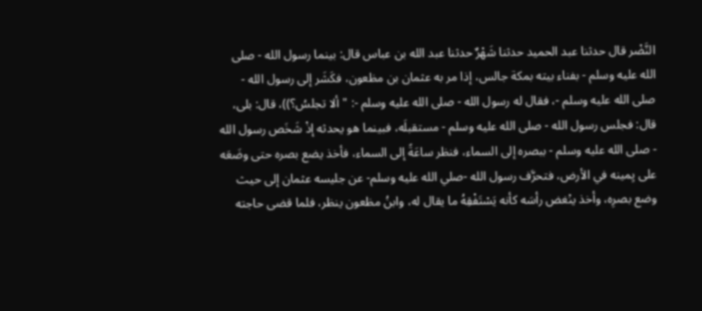النَّضْر قال حدثنا عبد الحميد حدثنا شَهْرٌ حدثنا عبد الله بن عباس قال: بينما رسول الله - صلى الله عليه وسلم - بفناء بيته بمكة جالس، إذا مر به عثمان بن مظعون، فكَشَر إلى رسول الله - صلى الله عليه وسلم -، فقال له رسول الله - صلى الله عليه وسلم -: "ألا تجلسُ؟))، قال: بلى، قال: فجلس رسول الله - صلى الله عليه وسلم - مستقبلَه، فبينما هو يحدثه إذْ شَخَص رسول الله - صلى الله عليه وسلم - ببصره إلى السماء، فنظر ساعَةً إلى السماء، فأخذ يضع بصره حتى وضَعَه على يِمينه في الأرض، فتحرَّف رسول الله -صلي الله عليه وسلم- عن جليسه عثمان إلى حيث وضع بصرِه، وأخذ ينْغض رأسَه كأنه يَسْتَفْقِهُ ما يقال له، وابنُ مظعون ينظر، فلما قضى حاجته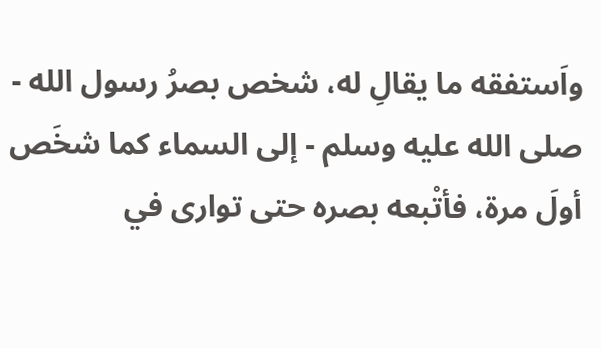واَستفقه ما يقالِ له، شخص بصرُ رسول الله - صلى الله عليه وسلم - إلى السماء كما شخَص أولَ مرة، فأتْبعه بصره حتى توارى في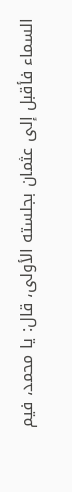السماء فأقبل إلى عثمان بجلسته الأولى، قال: يا محمد، فيم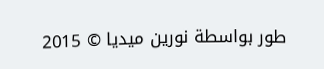طور بواسطة نورين ميديا © 2015